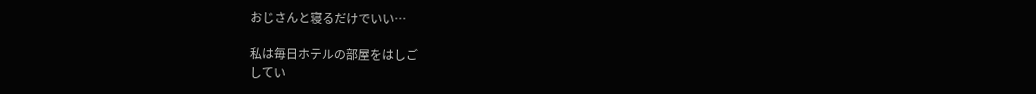おじさんと寝るだけでいい…

私は毎日ホテルの部屋をはしご
してい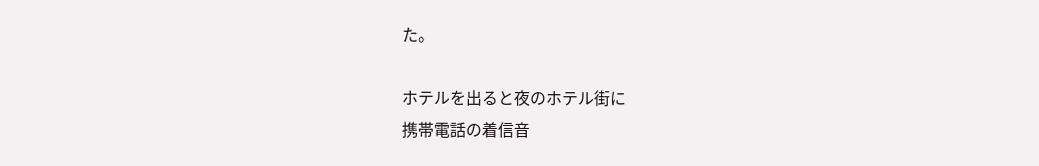た。

ホテルを出ると夜のホテル街に
携帯電話の着信音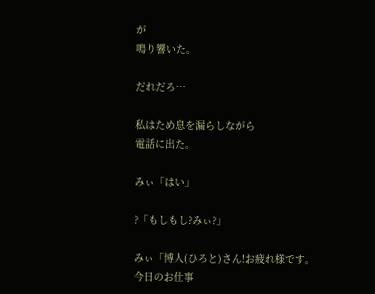が
鳴り響いた。

だれだろ…

私はため息を漏らしながら
電話に出た。

みぃ「はい」

?「もしもし?みぃ?」

みぃ「博人(ひろと)さん!お疲れ様です。
今日のお仕事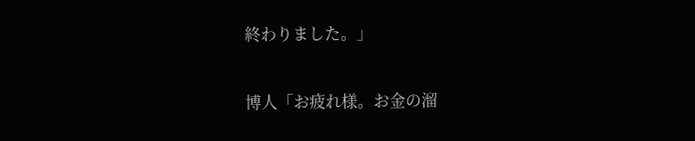終わりました。」

博人「お疲れ様。お金の溜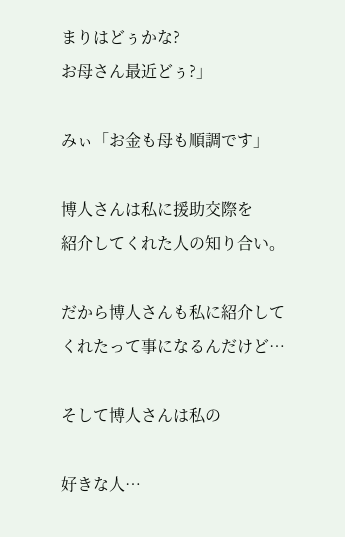まりはどぅかな?
お母さん最近どぅ?」

みぃ「お金も母も順調です」

博人さんは私に援助交際を
紹介してくれた人の知り合い。

だから博人さんも私に紹介して
くれたって事になるんだけど…

そして博人さんは私の

好きな人…